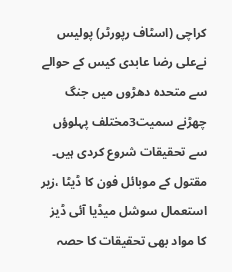کراچی (اسٹاف رپورٹر) پولیس نےعلی رضا عابدی کیس کے حوالے سے متحدہ دھڑوں میں جنگ چھڑنے سمیت3مختلف پہلوؤں سے تحقیقات شروع کردی ہیں۔ مقتول کے موبائل فون کا ڈیٹا ،زیر استعمال سوشل میڈیا آئی ڈیز کا مواد بھی تحقیقات کا حصہ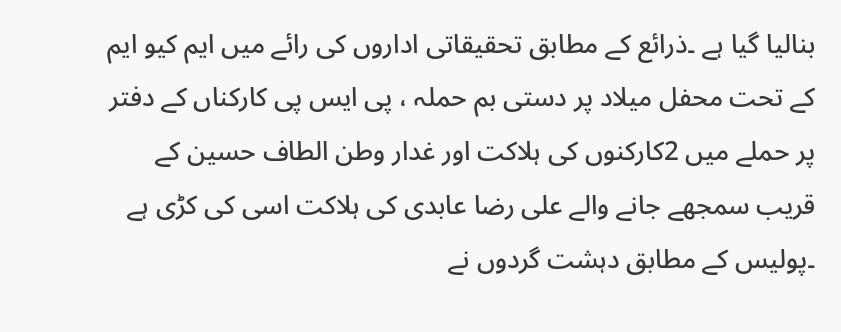بنالیا گیا ہے ۔ذرائع کے مطابق تحقیقاتی اداروں کی رائے میں ایم کیو ایم کے تحت محفل میلاد پر دستی بم حملہ ، پی ایس پی کارکناں کے دفتر پر حملے میں 2کارکنوں کی ہلاکت اور غدار وطن الطاف حسین کے قریب سمجھے جانے والے علی رضا عابدی کی ہلاکت اسی کی کڑی ہے ۔پولیس کے مطابق دہشت گردوں نے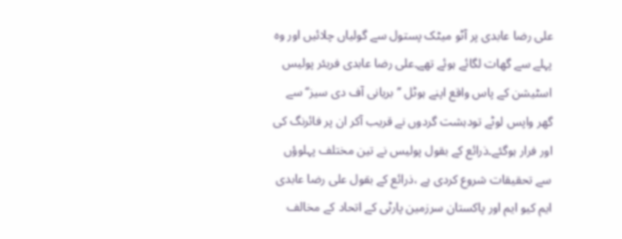علی رضا عابدی پر آٹو میٹک پستول سے گولیاں چلائیں اور وہ پہلے سے گھات لگائے ہوئے تھے۔علی رضا عابدی فریئر پولیس اسٹیشن کے پاس واقع اپنے ہوٹل ’’بریانی آف دی سیز‘‘ سے گھر واپس لوٹے تودہشت گردوں نے قریب آکر ان پر فائرنگ کی اور فرار ہوگئے۔ذرائع کے بقول پولیس نے تین مختلف پہلوؤں سے تحقیقات شروع کردی ہے ،ذرائع کے بقول علی رضا عابدی ایم کیو ایم اور پاکستان سرزمین پارٹی کے اتحاد کے مخالف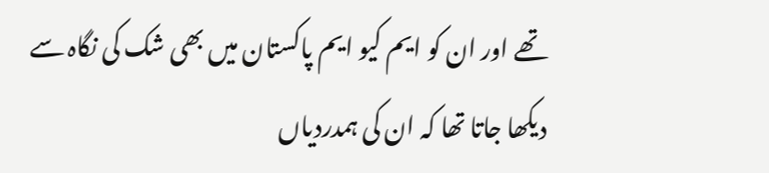تھے اور ان کو ایم کیو ایم پاکستان میں بھی شک کی نگاہ سے دیکھا جاتا تھا کہ ان کی ہمدردیاں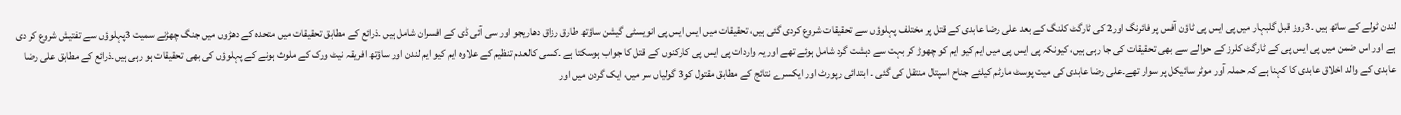لندن ٹولے کے ساتھ ہیں ۔3روز قبل گلبہار میں پی ایس پی ٹاؤن آفس پر فائرنگ اور2 کی ٹارگٹ کلنگ کے بعد علی رضا عابدی کے قتل پر مختلف پہلوؤں سے تحقیقات شروع کردی گئی ہیں، تحقیقات میں ایس ایس پی انویسٹی گیشن ساؤتھ طارق رزاق دھاریجو اور سی آئی ڈی کے افسران شامل ہیں ۔ذرائع کے مطابق تحقیقات میں متحدہ کے دھڑوں میں جنگ چھڑنے سمیت 3پہلوؤں سے تفتیش شروع کر دی ہے اور اس ضمن میں پی ایس پی کے ٹارگٹ کلرز کے حوالے سے بھی تحقیقات کی جا رہی ہیں، کیونکہ پی ایس پی میں ایم کیو ایم کو چھوڑ کر بہت سے دہشت گرد شامل ہوئے تھے اور یہ واردات پی ایس پی کارکنوں کے قتل کا جواب ہوسکتا ہے ۔کسی کالعدم تنظیم کے علاوہ ایم کیو ایم لندن اور ساؤتھ افریقہ نیٹ ورک کے ملوث ہونے کے پہلوؤں کی بھی تحقیقات ہو رہی ہیں۔ذرائع کے مطابق علی رضا عابدی کے والد اخلاق عابدی کا کہنا ہے کہ حملہ آور موٹر سائیکل پر سوار تھے۔علی رضا عابدی کی میت پوسٹ مارٹم کیلئے جناح اسپتال منتقل کی گئی ۔ ابتدائی رپورٹ اور ایکسرے نتائج کے مطابق مقتول کو3 گولیاں سر میں، ایک گردن میں اور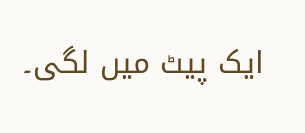ایک پیٹ میں لگی۔